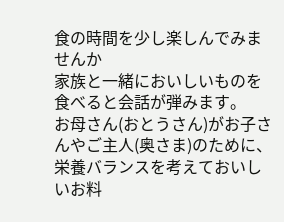食の時間を少し楽しんでみませんか
家族と一緒においしいものを食べると会話が弾みます。
お母さん(おとうさん)がお子さんやご主人(奥さま)のために、
栄養バランスを考えておいしいお料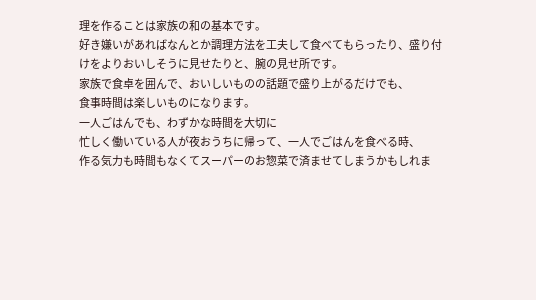理を作ることは家族の和の基本です。
好き嫌いがあればなんとか調理方法を工夫して食べてもらったり、盛り付けをよりおいしそうに見せたりと、腕の見せ所です。
家族で食卓を囲んで、おいしいものの話題で盛り上がるだけでも、
食事時間は楽しいものになります。
一人ごはんでも、わずかな時間を大切に
忙しく働いている人が夜おうちに帰って、一人でごはんを食べる時、
作る気力も時間もなくてスーパーのお惣菜で済ませてしまうかもしれま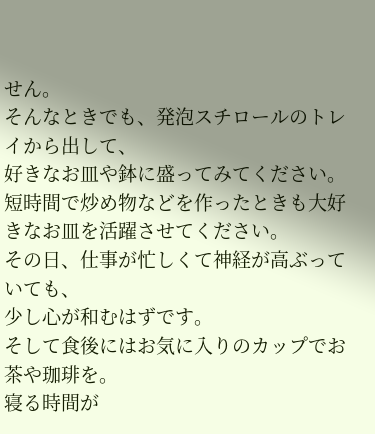せん。
そんなときでも、発泡スチロールのトレイから出して、
好きなお皿や鉢に盛ってみてください。
短時間で炒め物などを作ったときも大好きなお皿を活躍させてください。
その日、仕事が忙しくて神経が高ぶっていても、
少し心が和むはずです。
そして食後にはお気に入りのカップでお茶や珈琲を。
寝る時間が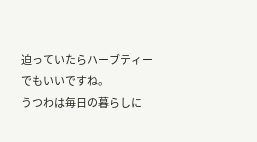迫っていたらハーブティーでもいいですね。
うつわは毎日の暮らしに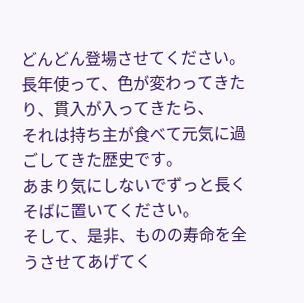どんどん登場させてください。
長年使って、色が変わってきたり、貫入が入ってきたら、
それは持ち主が食べて元気に過ごしてきた歴史です。
あまり気にしないでずっと長くそばに置いてください。
そして、是非、ものの寿命を全うさせてあげてく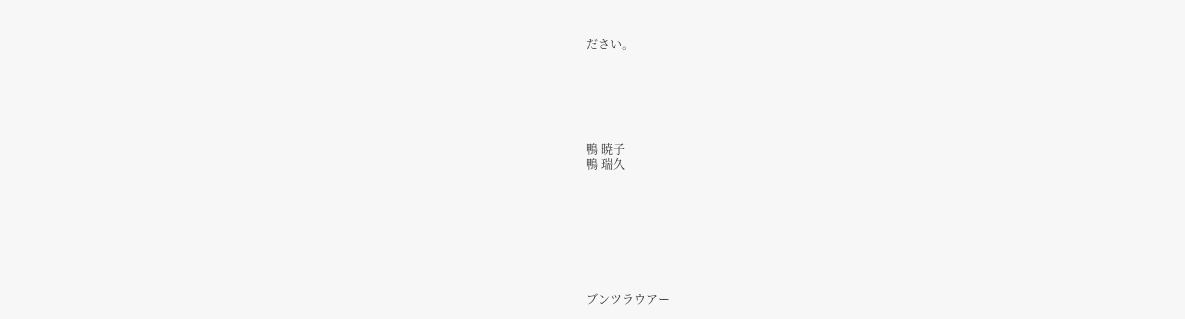ださい。






鴨 暁子
鴨 瑞久








ブンツラウアー